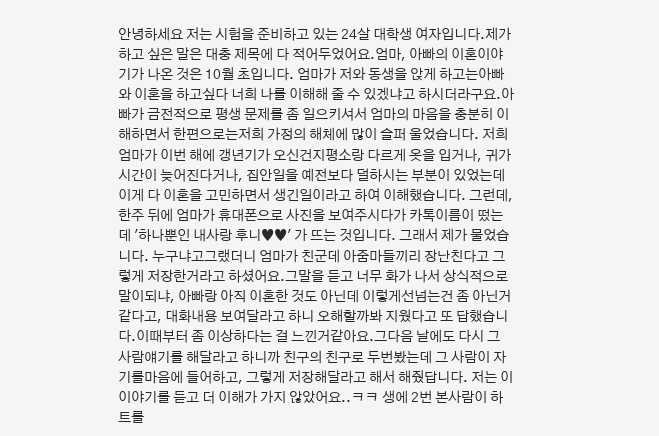안녕하세요 저는 시험을 준비하고 있는 24살 대학생 여자입니다.제가 하고 싶은 말은 대충 제목에 다 적어두었어요.엄마, 아빠의 이혼이야기가 나온 것은 10월 초입니다. 엄마가 저와 동생을 앉게 하고는아빠와 이혼을 하고싶다 너희 나를 이해해 줄 수 있겠냐고 하시더라구요.아빠가 금전적으로 평생 문제를 좀 일으키셔서 엄마의 마음을 충분히 이해하면서 한편으로는저희 가정의 해체에 많이 슬퍼 울었습니다. 저희 엄마가 이번 해에 갱년기가 오신건지평소랑 다르게 옷을 입거나, 귀가시간이 늦어진다거나, 집안일을 예전보다 덜하시는 부분이 있었는데이게 다 이혼을 고민하면서 생긴일이라고 하여 이해했습니다. 그런데, 한주 뒤에 엄마가 휴대폰으로 사진을 보여주시다가 카톡이름이 떴는데 '하나뿐인 내사랑 후니♥♥' 가 뜨는 것입니다. 그래서 제가 물었습니다. 누구냐고그랬더니 엄마가 친군데 아줌마들끼리 장난친다고 그렇게 저장한거라고 하셨어요.그말을 듣고 너무 화가 나서 상식적으로 말이되냐, 아빠랑 아직 이혼한 것도 아닌데 이렇게선넘는건 좀 아닌거같다고, 대화내용 보여달라고 하니 오해할까봐 지웠다고 또 답했습니다.이때부터 좀 이상하다는 걸 느낀거같아요.그다음 날에도 다시 그 사람얘기를 해달라고 하니까 친구의 친구로 두번봤는데 그 사람이 자기를마음에 들어하고, 그렇게 저장해달라고 해서 해줬답니다. 저는 이 이야기를 듣고 더 이해가 가지 않았어요..ㅋㅋ 생에 2번 본사람이 하트를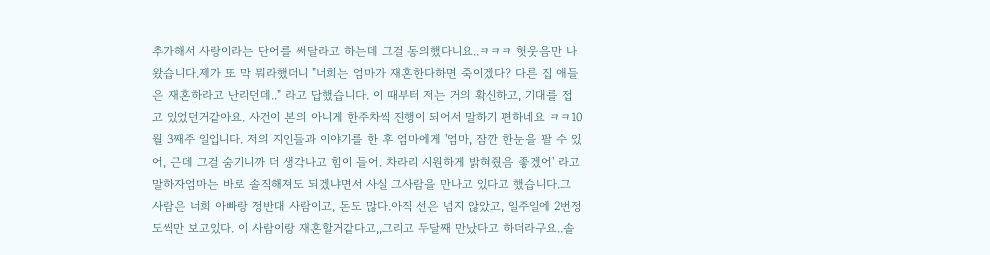추가해서 사랑이라는 단어를 써달라고 하는데 그걸 동의했다니요..ㅋㅋㅋ 헛웃음만 나왔습니다.제가 또 막 뭐라했더니 "너희는 엄마가 재혼한다하면 죽이겠다? 다른 집 애들은 재혼하라고 난리던데.." 라고 답했습니다. 이 때부터 저는 거의 확신하고, 기대를 접고 있었던거같아요. 사건이 본의 아니게 한주차씩 진행이 되어서 말하기 편하네요 ㅋㅋ10월 3째주 일입니다. 저의 지인들과 이야기를 한 후 엄마에게 '엄마, 잠깐 한눈을 팔 수 있어, 근데 그걸 숨기니까 더 생각나고 힘이 들어. 차라리 시원하게 밝혀줬음 좋겠어' 라고 말하자엄마는 바로 솔직해져도 되겠냐면서 사실 그사람을 만나고 있다고 했습니다.그 사람은 너희 아빠랑 정반대 사람이고, 돈도 많다.아직 선은 넘지 않았고, 일주일에 2번정도씩만 보고있다. 이 사람이랑 재혼할거같다고,,그리고 두달째 만났다고 하더라구요..솔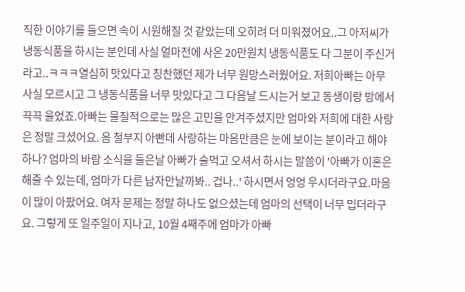직한 이야기를 들으면 속이 시원해질 것 같았는데 오히려 더 미워졌어요..그 아저씨가 냉동식품을 하시는 분인데 사실 얼마전에 사온 20만원치 냉동식품도 다 그분이 주신거라고..ㅋㅋㅋ열심히 맛있다고 칭찬했던 제가 너무 원망스러웠어요. 저희아빠는 아무 사실 모르시고 그 냉동식품을 너무 맛있다고 그 다음날 드시는거 보고 동생이랑 방에서 끅끅 울었죠.아빠는 물질적으로는 많은 고민을 안겨주셨지만 엄마와 저희에 대한 사랑은 정말 크셨어요. 음 철부지 아빤데 사랑하는 마음만큼은 눈에 보이는 분이라고 해야하나? 엄마의 바람 소식을 들은날 아빠가 술먹고 오셔서 하시는 말씀이 '아빠가 이혼은 해줄 수 있는데, 엄마가 다른 남자만날까봐.. 겁나..' 하시면서 엉엉 우시더라구요.마음이 많이 아팠어요. 여자 문제는 정말 하나도 없으셨는데 엄마의 선택이 너무 밉더라구요. 그렇게 또 일주일이 지나고, 10월 4째주에 엄마가 아빠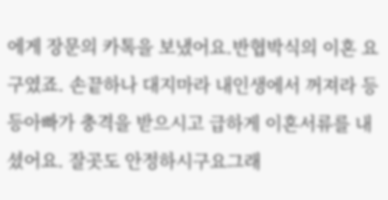에게 장문의 카톡을 보냈어요.반협박식의 이혼 요구였죠. 손끝하나 대지마라 내인생에서 꺼져라 등등아빠가 충격을 받으시고 급하게 이혼서류를 내셨어요. 잘곳도 안정하시구요그래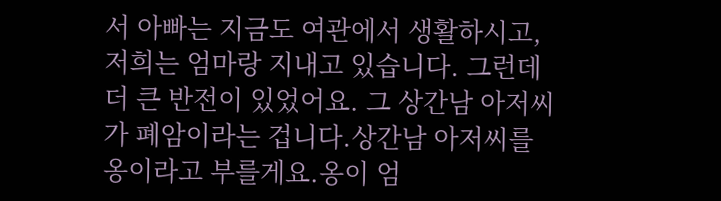서 아빠는 지금도 여관에서 생활하시고, 저희는 엄마랑 지내고 있습니다. 그런데 더 큰 반전이 있었어요. 그 상간남 아저씨가 폐암이라는 겁니다.상간남 아저씨를 옹이라고 부를게요.옹이 엄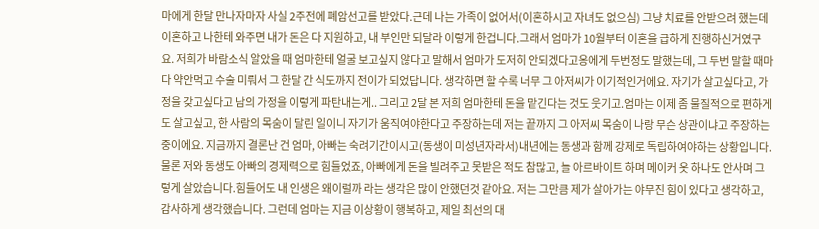마에게 한달 만나자마자 사실 2주전에 폐암선고를 받았다.근데 나는 가족이 없어서(이혼하시고 자녀도 없으심) 그냥 치료를 안받으려 했는데이혼하고 나한테 와주면 내가 돈은 다 지원하고, 내 부인만 되달라 이렇게 한겁니다.그래서 엄마가 10월부터 이혼을 급하게 진행하신거였구요. 저희가 바람소식 알았을 때 엄마한테 얼굴 보고싶지 않다고 말해서 엄마가 도저히 안되겠다고옹에게 두번정도 말했는데, 그 두번 말할 때마다 약안먹고 수술 미뤄서 그 한달 간 식도까지 전이가 되었답니다. 생각하면 할 수록 너무 그 아저씨가 이기적인거에요. 자기가 살고싶다고, 가정을 갖고싶다고 남의 가정을 이렇게 파탄내는게.. 그리고 2달 본 저희 엄마한테 돈을 맡긴다는 것도 웃기고.엄마는 이제 좀 물질적으로 편하게도 살고싶고, 한 사람의 목숨이 달린 일이니 자기가 움직여야한다고 주장하는데 저는 끝까지 그 아저씨 목숨이 나랑 무슨 상관이냐고 주장하는 중이에요. 지금까지 결론난 건 엄마, 아빠는 숙려기간이시고(동생이 미성년자라서)내년에는 동생과 함께 강제로 독립하여야하는 상황입니다.물론 저와 동생도 아빠의 경제력으로 힘들었죠, 아빠에게 돈을 빌려주고 못받은 적도 참많고, 늘 아르바이트 하며 메이커 옷 하나도 안사며 그렇게 살았습니다.힘들어도 내 인생은 왜이럴까 라는 생각은 많이 안했던것 같아요. 저는 그만큼 제가 살아가는 야무진 힘이 있다고 생각하고, 감사하게 생각했습니다. 그런데 엄마는 지금 이상황이 행복하고, 제일 최선의 대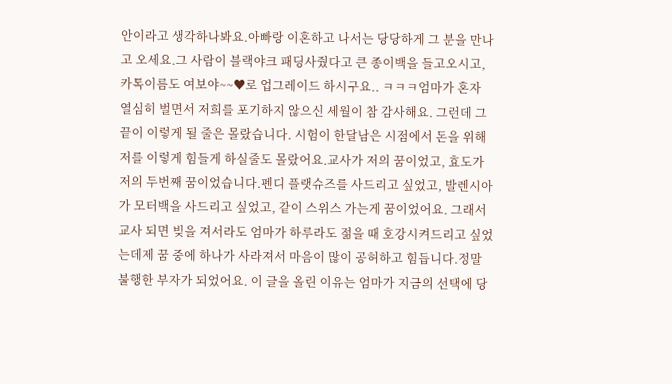안이라고 생각하나봐요.아빠랑 이혼하고 나서는 당당하게 그 분을 만나고 오세요.그 사람이 블랙야크 패딩사줬다고 큰 종이백을 들고오시고, 카톡이름도 여보야~~♥로 업그레이드 하시구요.. ㅋㅋㅋ엄마가 혼자 열심히 벌면서 저희를 포기하지 않으신 세월이 참 감사해요. 그런데 그 끝이 이렇게 될 줄은 몰랐습니다. 시험이 한달남은 시점에서 돈을 위해 저를 이렇게 힘들게 하실줄도 몰랐어요.교사가 저의 꿈이었고, 효도가 저의 두번째 꿈이었습니다.펜디 플랫슈즈를 사드리고 싶었고, 발렌시아가 모터백을 사드리고 싶었고, 같이 스위스 가는게 꿈이었어요. 그래서 교사 되면 빚을 져서라도 엄마가 하루라도 젊을 때 호강시켜드리고 싶었는데제 꿈 중에 하나가 사라져서 마음이 많이 공허하고 힘듭니다.정말 불행한 부자가 되었어요. 이 글을 올린 이유는 엄마가 지금의 선택에 당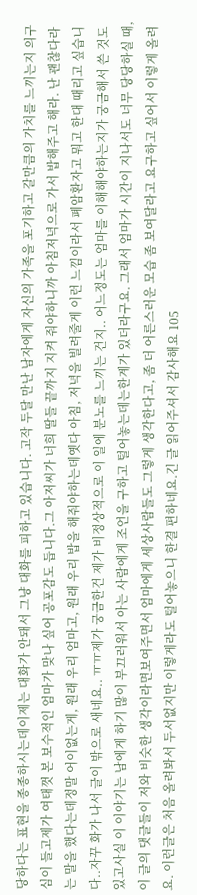당하다는 표현을 종종하시는데이제는 대화가 안돼서 그냥 대화를 피하고 있습니다. 고작 두달 만난 남자에게 자신의 가족을 포기하고 갈만큼의 가치를 느끼는지 의구심이 들고제가 여태껏 본 보수적인 엄마가 맞나 싶어 공포감도 듭니다.그 아저씨가 너희 딸들 끝까지 지켜 줘야하니까 아침저녁으로 가서 밥해주고 해라. 난 괜찮다라는 말을 했다는데정말 어이없는게, 원래 우리 엄마고, 원래 우리 밥을 해줘야하는데옛다 아침, 저녁을 빌려줄게 이런 느낌이라서 폐암환자고 뭐고 한대 때리고 싶습니다..자꾸 화가 나서 글이 밖으로 새네요.. ㅠㅠ제가 궁금한건 제가 비정상적으로 이 일에 분노를 느끼는 건지.. 어느정도는 엄마를 이해해야하는지가 궁금해서 쓴 것도 있고사실 이 이야기는 남에게 하기 많이 부끄러워서 아는 사람에게 조언을 구하고 털어놓는데는한계가 있더라구요. 그래서 엄마가 시간이 지나서도 너무 당당하실 때, 이 글의 댓글들이 저와 비슷한 생각이라면보여주면서 엄마에게 세상사람들도 그렇게 생각한다고, 좀 더 어른스러운 모습 좀 보여달라고 요구하고 싶어서 이렇게 올려요. 이런글은 처음 올려봐서 두서없지만 이렇게라도 털어놓으니 한결 편하네요.긴 글 읽어주셔서 감사해요 105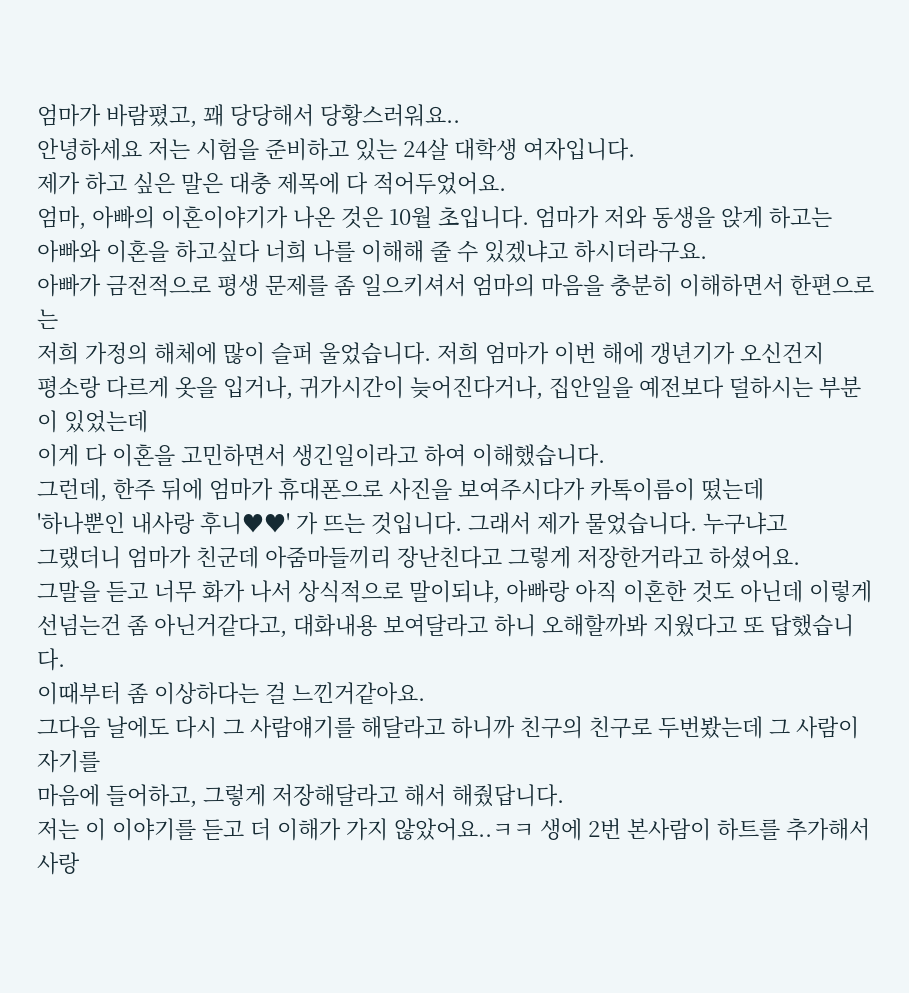엄마가 바람폈고, 꽤 당당해서 당황스러워요..
안녕하세요 저는 시험을 준비하고 있는 24살 대학생 여자입니다.
제가 하고 싶은 말은 대충 제목에 다 적어두었어요.
엄마, 아빠의 이혼이야기가 나온 것은 10월 초입니다. 엄마가 저와 동생을 앉게 하고는
아빠와 이혼을 하고싶다 너희 나를 이해해 줄 수 있겠냐고 하시더라구요.
아빠가 금전적으로 평생 문제를 좀 일으키셔서 엄마의 마음을 충분히 이해하면서 한편으로는
저희 가정의 해체에 많이 슬퍼 울었습니다. 저희 엄마가 이번 해에 갱년기가 오신건지
평소랑 다르게 옷을 입거나, 귀가시간이 늦어진다거나, 집안일을 예전보다 덜하시는 부분이 있었는데
이게 다 이혼을 고민하면서 생긴일이라고 하여 이해했습니다.
그런데, 한주 뒤에 엄마가 휴대폰으로 사진을 보여주시다가 카톡이름이 떴는데
'하나뿐인 내사랑 후니♥♥' 가 뜨는 것입니다. 그래서 제가 물었습니다. 누구냐고
그랬더니 엄마가 친군데 아줌마들끼리 장난친다고 그렇게 저장한거라고 하셨어요.
그말을 듣고 너무 화가 나서 상식적으로 말이되냐, 아빠랑 아직 이혼한 것도 아닌데 이렇게
선넘는건 좀 아닌거같다고, 대화내용 보여달라고 하니 오해할까봐 지웠다고 또 답했습니다.
이때부터 좀 이상하다는 걸 느낀거같아요.
그다음 날에도 다시 그 사람얘기를 해달라고 하니까 친구의 친구로 두번봤는데 그 사람이 자기를
마음에 들어하고, 그렇게 저장해달라고 해서 해줬답니다.
저는 이 이야기를 듣고 더 이해가 가지 않았어요..ㅋㅋ 생에 2번 본사람이 하트를 추가해서 사랑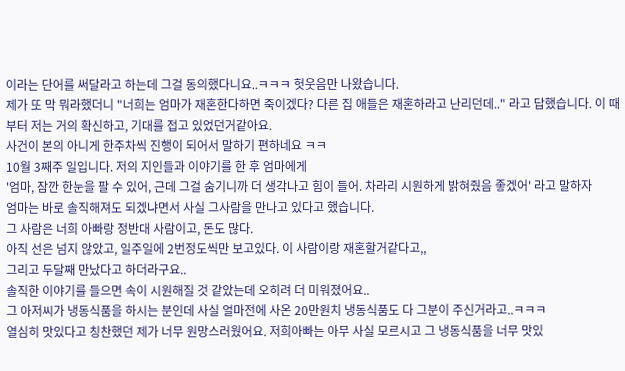이라는 단어를 써달라고 하는데 그걸 동의했다니요..ㅋㅋㅋ 헛웃음만 나왔습니다.
제가 또 막 뭐라했더니 "너희는 엄마가 재혼한다하면 죽이겠다? 다른 집 애들은 재혼하라고 난리던데.." 라고 답했습니다. 이 때부터 저는 거의 확신하고, 기대를 접고 있었던거같아요.
사건이 본의 아니게 한주차씩 진행이 되어서 말하기 편하네요 ㅋㅋ
10월 3째주 일입니다. 저의 지인들과 이야기를 한 후 엄마에게
'엄마, 잠깐 한눈을 팔 수 있어, 근데 그걸 숨기니까 더 생각나고 힘이 들어. 차라리 시원하게 밝혀줬음 좋겠어' 라고 말하자
엄마는 바로 솔직해져도 되겠냐면서 사실 그사람을 만나고 있다고 했습니다.
그 사람은 너희 아빠랑 정반대 사람이고, 돈도 많다.
아직 선은 넘지 않았고, 일주일에 2번정도씩만 보고있다. 이 사람이랑 재혼할거같다고,,
그리고 두달째 만났다고 하더라구요..
솔직한 이야기를 들으면 속이 시원해질 것 같았는데 오히려 더 미워졌어요..
그 아저씨가 냉동식품을 하시는 분인데 사실 얼마전에 사온 20만원치 냉동식품도 다 그분이 주신거라고..ㅋㅋㅋ
열심히 맛있다고 칭찬했던 제가 너무 원망스러웠어요. 저희아빠는 아무 사실 모르시고 그 냉동식품을 너무 맛있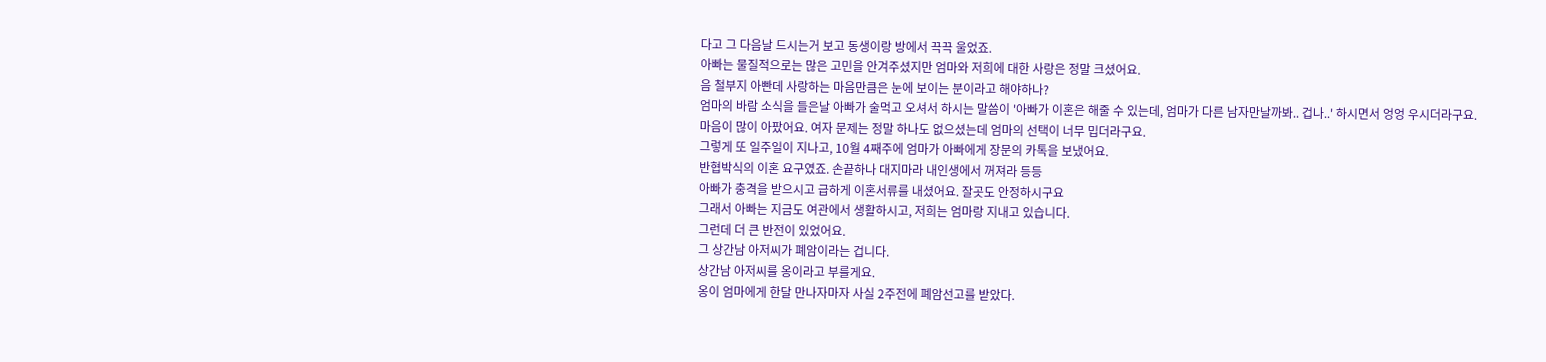다고 그 다음날 드시는거 보고 동생이랑 방에서 끅끅 울었죠.
아빠는 물질적으로는 많은 고민을 안겨주셨지만 엄마와 저희에 대한 사랑은 정말 크셨어요.
음 철부지 아빤데 사랑하는 마음만큼은 눈에 보이는 분이라고 해야하나?
엄마의 바람 소식을 들은날 아빠가 술먹고 오셔서 하시는 말씀이 '아빠가 이혼은 해줄 수 있는데, 엄마가 다른 남자만날까봐.. 겁나..' 하시면서 엉엉 우시더라구요.
마음이 많이 아팠어요. 여자 문제는 정말 하나도 없으셨는데 엄마의 선택이 너무 밉더라구요.
그렇게 또 일주일이 지나고, 10월 4째주에 엄마가 아빠에게 장문의 카톡을 보냈어요.
반협박식의 이혼 요구였죠. 손끝하나 대지마라 내인생에서 꺼져라 등등
아빠가 충격을 받으시고 급하게 이혼서류를 내셨어요. 잘곳도 안정하시구요
그래서 아빠는 지금도 여관에서 생활하시고, 저희는 엄마랑 지내고 있습니다.
그런데 더 큰 반전이 있었어요.
그 상간남 아저씨가 폐암이라는 겁니다.
상간남 아저씨를 옹이라고 부를게요.
옹이 엄마에게 한달 만나자마자 사실 2주전에 폐암선고를 받았다.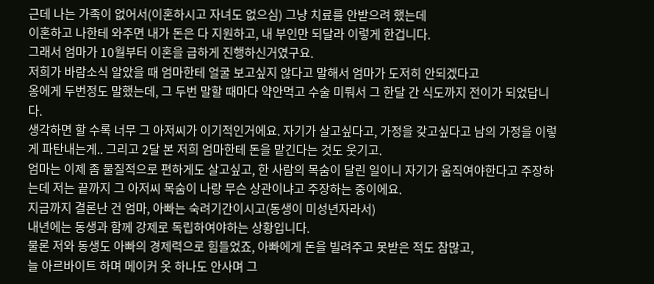근데 나는 가족이 없어서(이혼하시고 자녀도 없으심) 그냥 치료를 안받으려 했는데
이혼하고 나한테 와주면 내가 돈은 다 지원하고, 내 부인만 되달라 이렇게 한겁니다.
그래서 엄마가 10월부터 이혼을 급하게 진행하신거였구요.
저희가 바람소식 알았을 때 엄마한테 얼굴 보고싶지 않다고 말해서 엄마가 도저히 안되겠다고
옹에게 두번정도 말했는데, 그 두번 말할 때마다 약안먹고 수술 미뤄서 그 한달 간 식도까지 전이가 되었답니다.
생각하면 할 수록 너무 그 아저씨가 이기적인거에요. 자기가 살고싶다고, 가정을 갖고싶다고 남의 가정을 이렇게 파탄내는게.. 그리고 2달 본 저희 엄마한테 돈을 맡긴다는 것도 웃기고.
엄마는 이제 좀 물질적으로 편하게도 살고싶고, 한 사람의 목숨이 달린 일이니 자기가 움직여야한다고 주장하는데 저는 끝까지 그 아저씨 목숨이 나랑 무슨 상관이냐고 주장하는 중이에요.
지금까지 결론난 건 엄마, 아빠는 숙려기간이시고(동생이 미성년자라서)
내년에는 동생과 함께 강제로 독립하여야하는 상황입니다.
물론 저와 동생도 아빠의 경제력으로 힘들었죠, 아빠에게 돈을 빌려주고 못받은 적도 참많고,
늘 아르바이트 하며 메이커 옷 하나도 안사며 그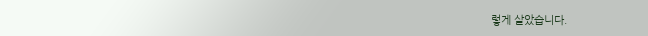렇게 살았습니다.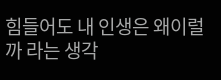힘들어도 내 인생은 왜이럴까 라는 생각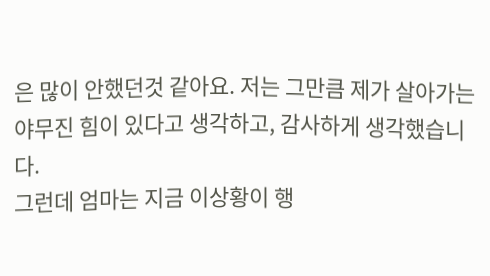은 많이 안했던것 같아요. 저는 그만큼 제가 살아가는
야무진 힘이 있다고 생각하고, 감사하게 생각했습니다.
그런데 엄마는 지금 이상황이 행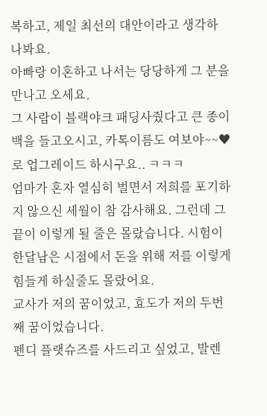복하고, 제일 최선의 대안이라고 생각하나봐요.
아빠랑 이혼하고 나서는 당당하게 그 분을 만나고 오세요.
그 사람이 블랙야크 패딩사줬다고 큰 종이백을 들고오시고, 카톡이름도 여보야~~♥로 업그레이드 하시구요.. ㅋㅋㅋ
엄마가 혼자 열심히 벌면서 저희를 포기하지 않으신 세월이 참 감사해요. 그런데 그 끝이 이렇게 될 줄은 몰랐습니다. 시험이 한달남은 시점에서 돈을 위해 저를 이렇게 힘들게 하실줄도 몰랐어요.
교사가 저의 꿈이었고, 효도가 저의 두번째 꿈이었습니다.
펜디 플랫슈즈를 사드리고 싶었고, 발렌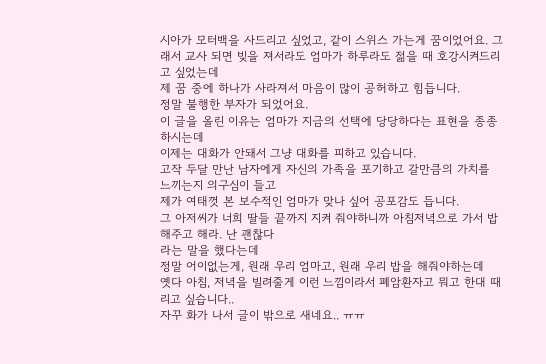시아가 모터백을 사드리고 싶었고, 같이 스위스 가는게 꿈이었어요. 그래서 교사 되면 빚을 져서라도 엄마가 하루라도 젊을 때 호강시켜드리고 싶었는데
제 꿈 중에 하나가 사라져서 마음이 많이 공허하고 힘듭니다.
정말 불행한 부자가 되었어요.
이 글을 올린 이유는 엄마가 지금의 선택에 당당하다는 표현을 종종하시는데
이제는 대화가 안돼서 그냥 대화를 피하고 있습니다.
고작 두달 만난 남자에게 자신의 가족을 포기하고 갈만큼의 가치를 느끼는지 의구심이 들고
제가 여태껏 본 보수적인 엄마가 맞나 싶어 공포감도 듭니다.
그 아저씨가 너희 딸들 끝까지 지켜 줘야하니까 아침저녁으로 가서 밥해주고 해라. 난 괜찮다
라는 말을 했다는데
정말 어이없는게, 원래 우리 엄마고, 원래 우리 밥을 해줘야하는데
옛다 아침, 저녁을 빌려줄게 이런 느낌이라서 폐암환자고 뭐고 한대 때리고 싶습니다..
자꾸 화가 나서 글이 밖으로 새네요.. ㅠㅠ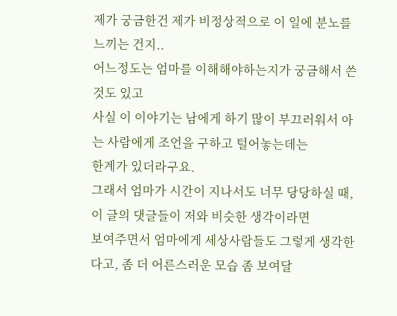제가 궁금한건 제가 비정상적으로 이 일에 분노를 느끼는 건지..
어느정도는 엄마를 이해해야하는지가 궁금해서 쓴 것도 있고
사실 이 이야기는 남에게 하기 많이 부끄러워서 아는 사람에게 조언을 구하고 털어놓는데는
한계가 있더라구요.
그래서 엄마가 시간이 지나서도 너무 당당하실 때, 이 글의 댓글들이 저와 비슷한 생각이라면
보여주면서 엄마에게 세상사람들도 그렇게 생각한다고, 좀 더 어른스러운 모습 좀 보여달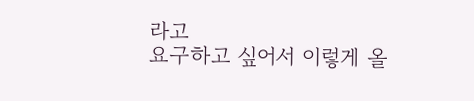라고
요구하고 싶어서 이렇게 올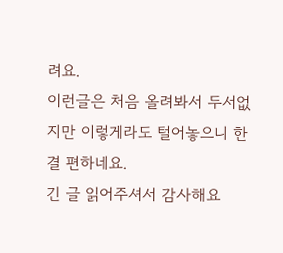려요.
이런글은 처음 올려봐서 두서없지만 이렇게라도 털어놓으니 한결 편하네요.
긴 글 읽어주셔서 감사해요